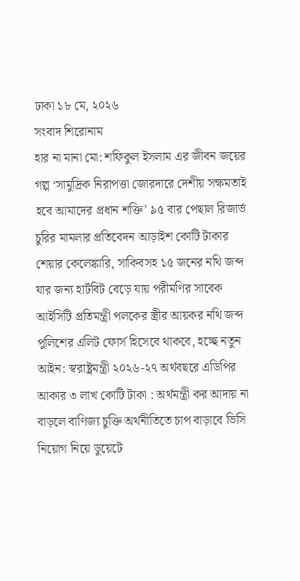ঢাকা ১৮ মে, ২০২৬
সংবাদ শিরোনাম
হার না মানা মো: শফিকুল ইসলাম এর জীবন জয়ের গল্প ‘সামুদ্রিক নিরাপত্তা জোরদারে দেশীয় সক্ষমতাই হবে আমাদের প্রধান শক্তি’ ৯৫ বার পেছাল রিজার্ভ চুরির মামলার প্রতিবেদন আড়াইশ কোটি টাকার শেয়ার কেলেঙ্কারি, সাকিবসহ ১৫ জনের নথি জব্দ যার জন্য হার্টবিট বেড়ে যায় পরীমণির সাবেক আইসিটি প্রতিমন্ত্রী পলকের স্ত্রীর আয়কর নথি জব্দ পুলিশের এলিট ফোর্স হিসেবে থাকবে, হচ্ছে নতুন আইন: স্বরাষ্ট্রমন্ত্রী ২০২৬-২৭ অর্থবছরে এডিপির আকার ৩ লাখ কোটি টাকা : অর্থমন্ত্রী কর আদায় না বাড়লে বাণিজ্য চুক্তি অর্থনীতিতে চাপ বাড়াবে ভিসি নিয়োগ নিয়ে ডুয়েটে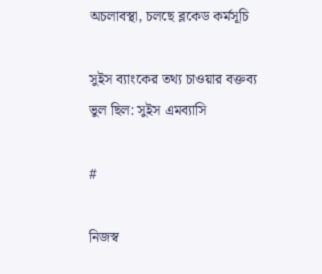অচলাবস্থা, চলছে ব্লকেড কর্মসূচি

সুইস ব্যাংকের তথ্য চাওয়ার বক্তব্য ভুল ছিল: সুইস এমব্যাসি

#

নিজস্ব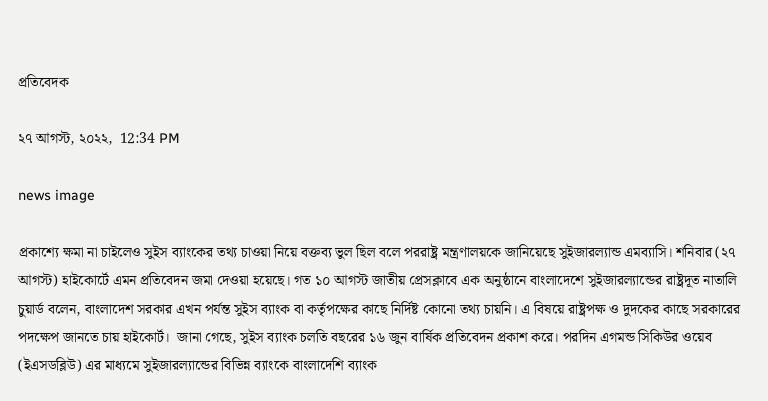প্রতিবেদক

২৭ আগস্ট, ২০২২,  12:34 PM

news image

প্রকাশ্যে ক্ষমা না চাইলেও সুইস ব্যাংকের তথ্য চাওয়া নিয়ে বক্তব্য ভুল ছিল বলে পররাষ্ট্র মন্ত্রণালয়কে জানিয়েছে সুইজারল্যান্ড এমব্যাসি। শনিবার (২৭ আগস্ট) হাইকোর্টে এমন প্রতিবেদন জমা দেওয়া হয়েছে। গত ১০ আগস্ট জাতীয় প্রেসক্লাবে এক অনুষ্ঠানে বাংলাদেশে সুইজারল্যান্ডের রাষ্ট্রদূত নাতালি চুয়ার্ড বলেন, বাংলাদেশ সরকার এখন পর্যন্ত সুইস ব্যাংক বা কর্তৃপক্ষের কাছে নির্দিষ্ট কোনো তথ্য চায়নি। এ বিষয়ে রাষ্ট্রপক্ষ ও দুদকের কাছে সরকারের পদক্ষেপ জানতে চায় হাইকোর্ট।  জানা গেছে, সুইস ব্যাংক চলতি বছরের ১৬ জুন বার্ষিক প্রতিবেদন প্রকাশ করে। পরদিন এগমন্ড সিকিউর ওয়েব (ইএসডব্লিউ) এর মাধ্যমে সুইজারল্যান্ডের বিভিন্ন ব্যাংকে বাংলাদেশি ব্যাংক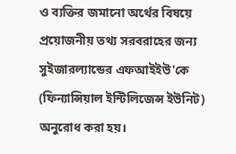ও ব্যক্তির জমানো অর্থের বিষয়ে প্রয়োজনীয় তথ্য সরবরাহের জন্য সুইজারল্যান্ডের এফআইইউ'কে (ফিন্যান্সিয়াল ইন্টিলিজেন্স ইউনিট) অনুরোধ করা হয়।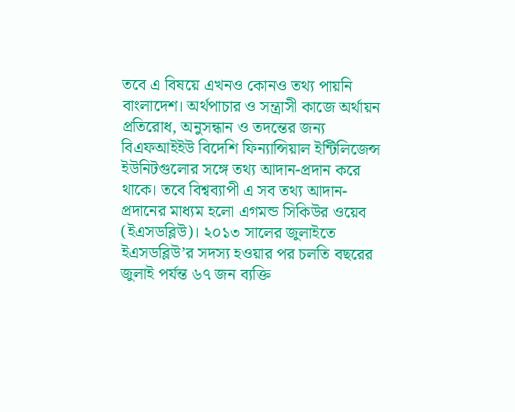তবে এ বিষয়ে এখনও কোনও তথ্য পায়নি বাংলাদেশ। অর্থপাচার ও সন্ত্রাসী কাজে অর্থায়ন প্রতিরোধ, অনুসন্ধান ও তদন্তের জন্য বিএফআইইউ বিদেশি ফিন্যান্সিয়াল ইন্টিলিজেন্স ইউনিটগুলোর সঙ্গে তথ্য আদান-প্রদান করে থাকে। তবে বিশ্বব্যাপী এ সব তথ্য আদান-প্রদানের মাধ্যম হলো এগমন্ড সিকিউর ওয়েব (ইএসডব্লিউ)। ২০১৩ সালের জুলাইতে ইএসডব্লিউ’র সদস্য হওয়ার পর চলতি বছরের জুলাই পর্যন্ত ৬৭ জন ব্যক্তি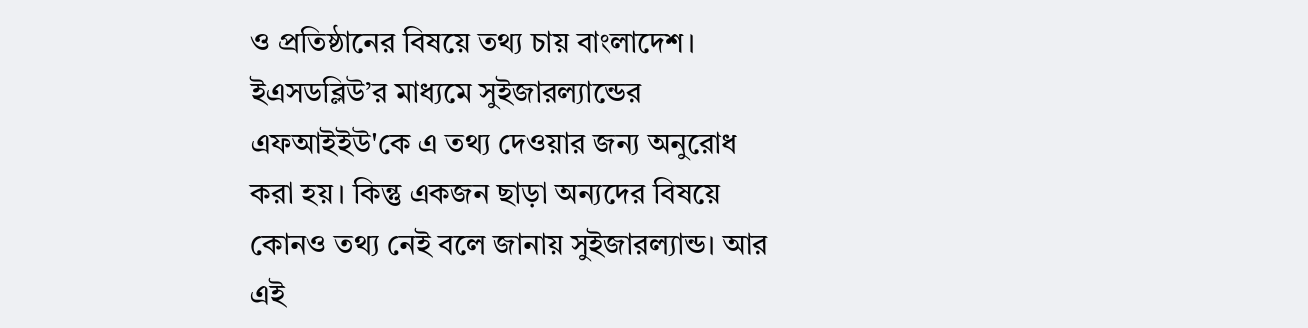ও প্রতিষ্ঠানের বিষয়ে তথ্য চায় বাংলাদেশ। ইএসডব্লিউ’র মাধ্যমে সুইজারল্যান্ডের এফআইইউ'কে এ তথ্য দেওয়ার জন্য অনুরোধ করা হয়। কিন্তু একজন ছাড়া অন্যদের বিষয়ে কোনও তথ্য নেই বলে জানায় সুইজারল্যান্ড। আর এই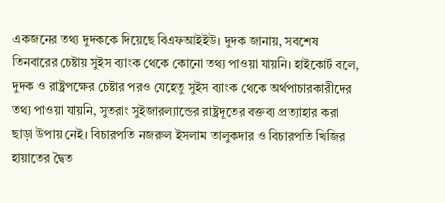একজনের তথ্য দুদককে দিয়েছে বিএফআইইউ। দুদক জানায়, সবশেষ তিনবারের চেষ্টায় সুইস ব্যাংক থেকে কোনো তথ্য পাওয়া যায়নি। হাইকোর্ট বলে, দুদক ও রাষ্ট্রপক্ষের চেষ্টার পরও যেহেতু সুইস ব্যাংক থেকে অর্থপাচারকারীদের তথ্য পাওয়া যায়নি, সুতরাং সুইজারল্যান্ডের রাষ্ট্রদূতের বক্তব্য প্রত্যাহার করা ছাড়া উপায় নেই। বিচারপতি নজরুল ইসলাম তালুকদার ও বিচারপতি খিজির হায়াতের দ্বৈত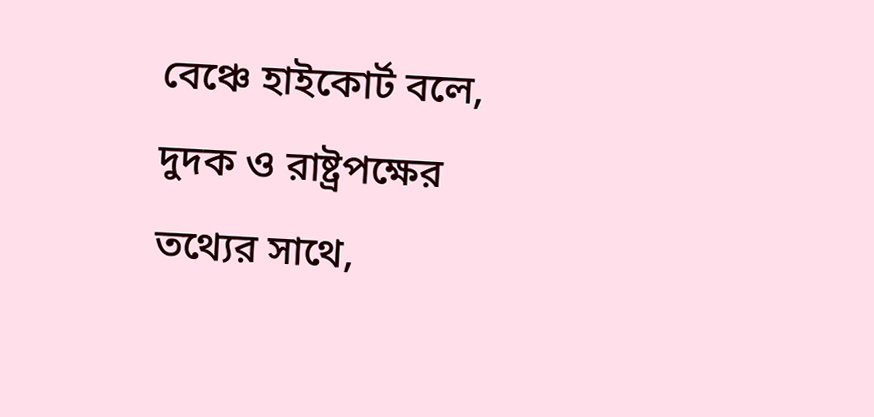বেঞ্চে হাইকোর্ট বলে, দুদক ও রাষ্ট্রপক্ষের তথ্যের সাথে,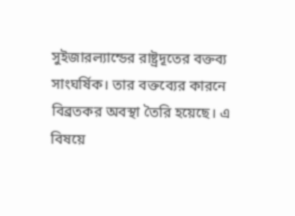সুইজারল্যান্ডের রাষ্ট্রদূতের বক্তব্য সাংঘর্ষিক। তার বক্তব্যের কারনে বিব্রতকর অবস্থা তৈরি হয়েছে। এ বিষয়ে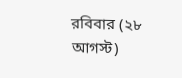রবিবার (২৮ আগস্ট)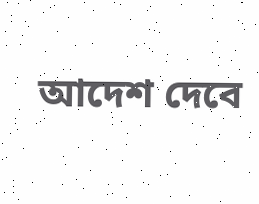আদেশ দেবে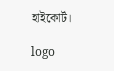হাইকোর্ট।

logo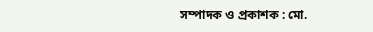সম্পাদক ও প্রকাশক : মো.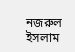নজরুল ইসলাম